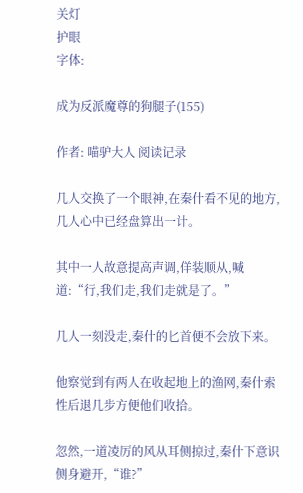关灯
护眼
字体:

成为反派魔尊的狗腿子(155)

作者: 喵驴大人 阅读记录

几人交换了一个眼神,在秦什看不见的地方,几人心中已经盘算出一计。

其中一人故意提高声调,佯装顺从,喊道:“行,我们走,我们走就是了。”

几人一刻没走,秦什的匕首便不会放下来。

他察觉到有两人在收起地上的渔网,秦什索性后退几步方便他们收拾。

忽然,一道凌厉的风从耳侧掠过,秦什下意识侧身避开,“谁?”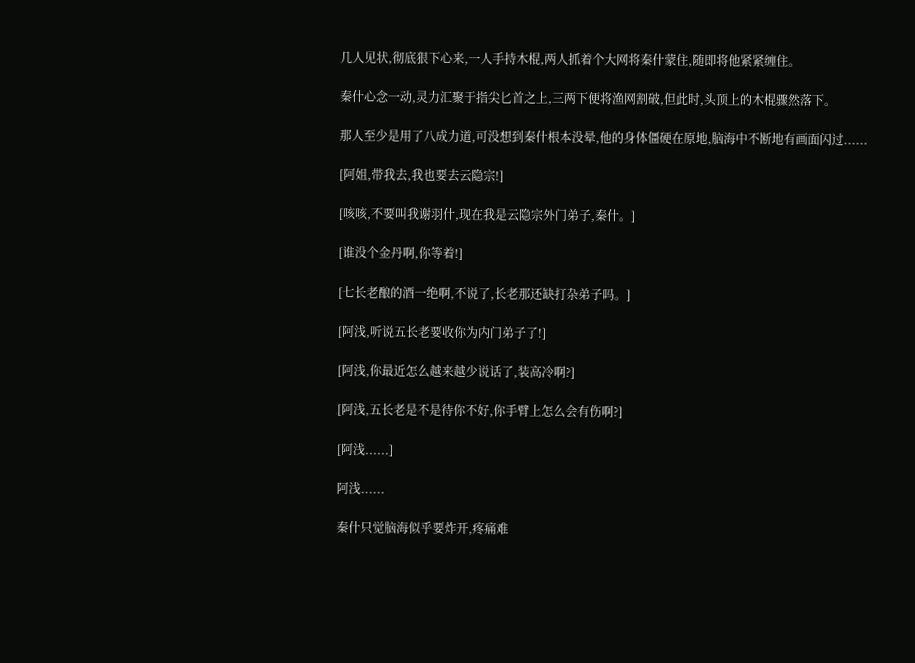几人见状,彻底狠下心来,一人手持木棍,两人抓着个大网将秦什蒙住,随即将他紧紧缠住。

秦什心念一动,灵力汇聚于指尖匕首之上,三两下便将渔网割破,但此时,头顶上的木棍骤然落下。

那人至少是用了八成力道,可没想到秦什根本没晕,他的身体僵硬在原地,脑海中不断地有画面闪过......

[阿姐,带我去,我也要去云隐宗!]

[咳咳,不要叫我谢羽什,现在我是云隐宗外门弟子,秦什。]

[谁没个金丹啊,你等着!]

[七长老酿的酒一绝啊,不说了,长老那还缺打杂弟子吗。]

[阿浅,听说五长老要收你为内门弟子了!]

[阿浅,你最近怎么越来越少说话了,装高冷啊?]

[阿浅,五长老是不是待你不好,你手臂上怎么会有伤啊?]

[阿浅......]

阿浅......

秦什只觉脑海似乎要炸开,疼痛难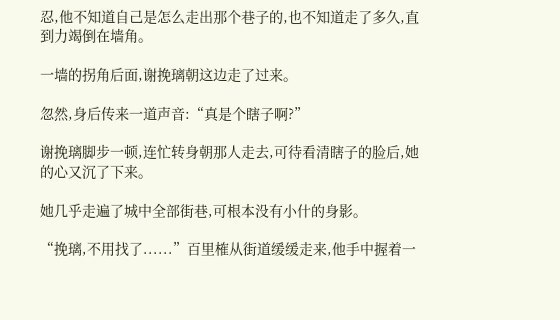忍,他不知道自己是怎么走出那个巷子的,也不知道走了多久,直到力竭倒在墙角。

一墙的拐角后面,谢挽璃朝这边走了过来。

忽然,身后传来一道声音:“真是个瞎子啊?”

谢挽璃脚步一顿,连忙转身朝那人走去,可待看清瞎子的脸后,她的心又沉了下来。

她几乎走遍了城中全部街巷,可根本没有小什的身影。

“挽璃,不用找了......”百里榷从街道缓缓走来,他手中握着一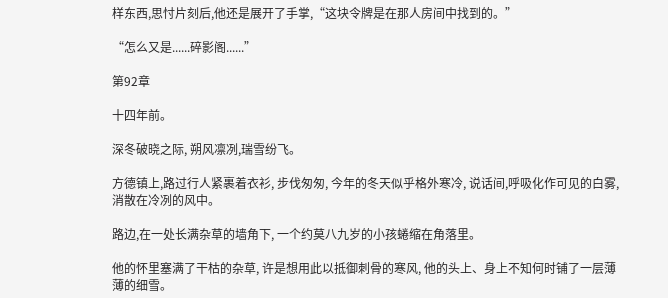样东西,思忖片刻后,他还是展开了手掌,“这块令牌是在那人房间中找到的。”

“怎么又是......碎影阁......”

第92章

十四年前。

深冬破晓之际, 朔风凛冽,瑞雪纷飞。

方德镇上,路过行人紧裹着衣衫, 步伐匆匆, 今年的冬天似乎格外寒冷, 说话间,呼吸化作可见的白雾, 消散在冷冽的风中。

路边,在一处长满杂草的墙角下, 一个约莫八九岁的小孩蜷缩在角落里。

他的怀里塞满了干枯的杂草, 许是想用此以抵御刺骨的寒风, 他的头上、身上不知何时铺了一层薄薄的细雪。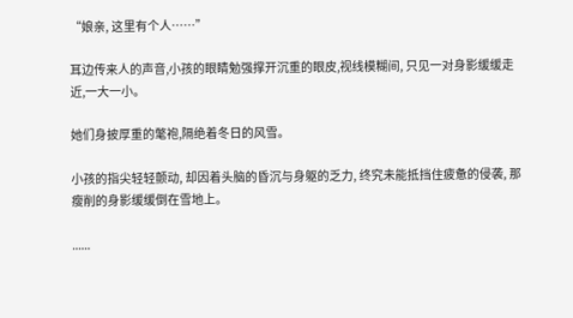“娘亲, 这里有个人……”

耳边传来人的声音,小孩的眼睛勉强撑开沉重的眼皮,视线模糊间, 只见一对身影缓缓走近,一大一小。

她们身披厚重的氅袍,隔绝着冬日的风雪。

小孩的指尖轻轻颤动, 却因着头脑的昏沉与身躯的乏力, 终究未能抵挡住疲惫的侵袭, 那瘦削的身影缓缓倒在雪地上。

......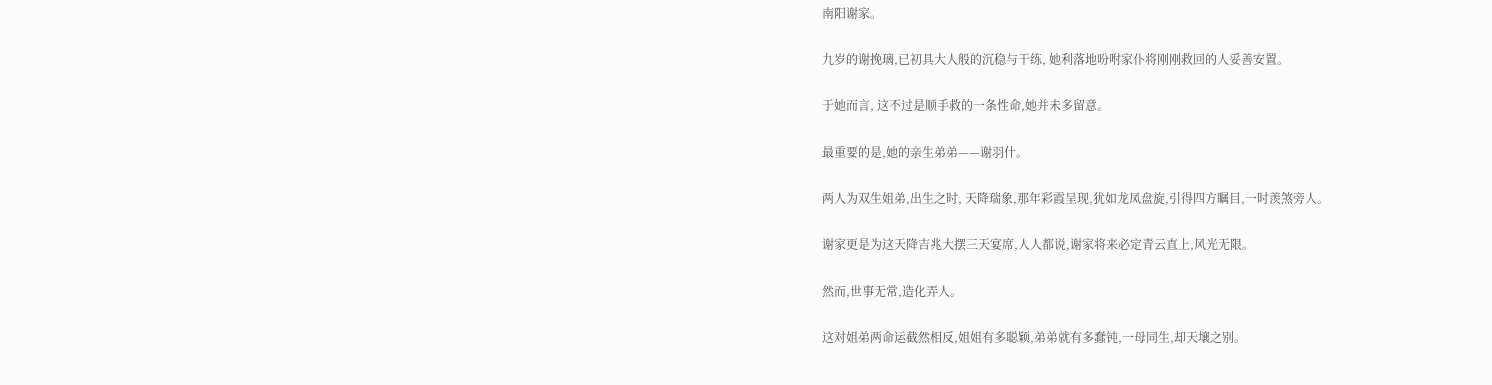南阳谢家。

九岁的谢挽璃,已初具大人般的沉稳与干练, 她利落地吩咐家仆将刚刚救回的人妥善安置。

于她而言, 这不过是顺手救的一条性命,她并未多留意。

最重要的是,她的亲生弟弟——谢羽什。

两人为双生姐弟,出生之时, 天降瑞象,那年彩霞呈现,犹如龙凤盘旋,引得四方瞩目,一时羡煞旁人。

谢家更是为这天降吉兆大摆三天宴席,人人都说,谢家将来必定青云直上,风光无限。

然而,世事无常,造化弄人。

这对姐弟两命运截然相反,姐姐有多聪颖,弟弟就有多蠢钝,一母同生,却天壤之别。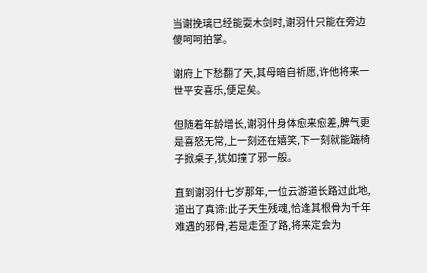当谢挽璃已经能耍木剑时,谢羽什只能在旁边傻呵呵拍掌。

谢府上下愁翻了天,其母暗自祈愿,许他将来一世平安喜乐,便足矣。

但随着年龄增长,谢羽什身体愈来愈差,脾气更是喜怒无常,上一刻还在嬉笑,下一刻就能踹椅子掀桌子,犹如撞了邪一般。

直到谢羽什七岁那年,一位云游道长路过此地,道出了真谛:此子天生残魂,恰逢其根骨为千年难遇的邪骨,若是走歪了路,将来定会为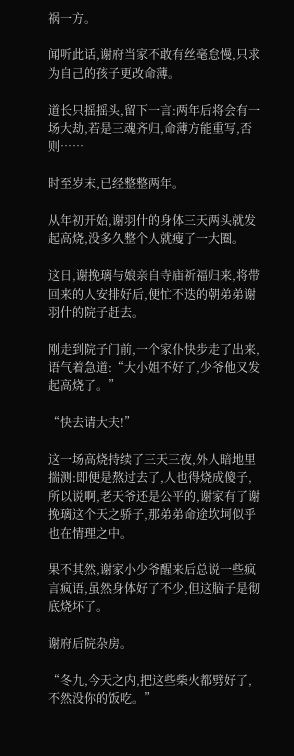祸一方。

闻听此话,谢府当家不敢有丝毫怠慢,只求为自己的孩子更改命薄。

道长只摇摇头,留下一言:两年后将会有一场大劫,若是三魂齐归,命薄方能重写,否则……

时至岁末,已经整整两年。

从年初开始,谢羽什的身体三天两头就发起高烧,没多久整个人就瘦了一大圈。

这日,谢挽璃与娘亲自寺庙祈福归来,将带回来的人安排好后,便忙不迭的朝弟弟谢羽什的院子赶去。

刚走到院子门前,一个家仆快步走了出来,语气着急道:“大小姐不好了,少爷他又发起高烧了。”

“快去请大夫!”

这一场高烧持续了三天三夜,外人暗地里揣测:即便是熬过去了,人也得烧成傻子,所以说啊,老天爷还是公平的,谢家有了谢挽璃这个天之骄子,那弟弟命途坎坷似乎也在情理之中。

果不其然,谢家小少爷醒来后总说一些疯言疯语,虽然身体好了不少,但这脑子是彻底烧坏了。

谢府后院杂房。

“冬九,今天之内,把这些柴火都劈好了,不然没你的饭吃。”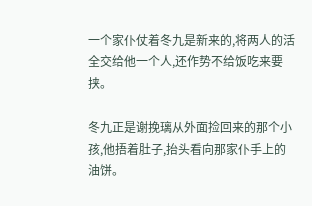一个家仆仗着冬九是新来的,将两人的活全交给他一个人,还作势不给饭吃来要挟。

冬九正是谢挽璃从外面捡回来的那个小孩,他捂着肚子,抬头看向那家仆手上的油饼。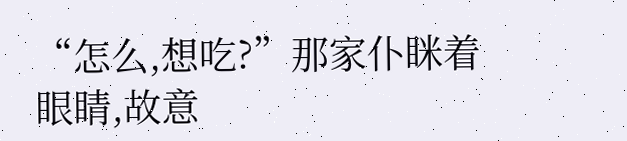“怎么,想吃?”那家仆眯着眼睛,故意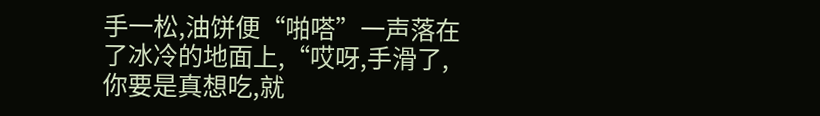手一松,油饼便“啪嗒”一声落在了冰冷的地面上,“哎呀,手滑了,你要是真想吃,就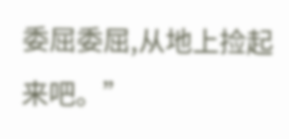委屈委屈,从地上捡起来吧。”